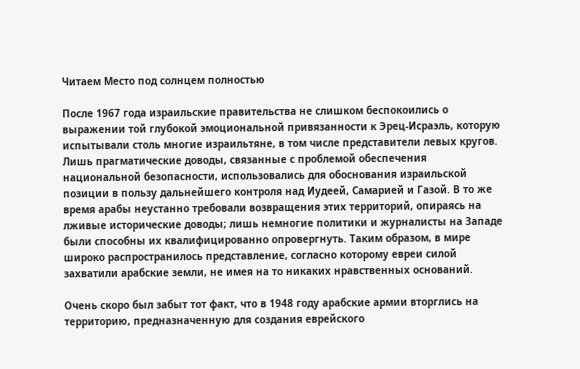Читаем Место под солнцем полностью

После 1967 года израильские правительства не слишком беспокоились о выражении той глубокой эмоциональной привязанности к Эрец-Исраэль, которую испытывали столь многие израильтяне, в том числе представители левых кругов. Лишь прагматические доводы, связанные с проблемой обеспечения национальной безопасности, использовались для обоснования израильской позиции в пользу дальнейшего контроля над Иудеей, Самарией и Газой. В то же время арабы неустанно требовали возвращения этих территорий, опираясь на лживые исторические доводы; лишь немногие политики и журналисты на Западе были способны их квалифицированно опровергнуть. Таким образом, в мире широко распространилось представление, согласно которому евреи силой захватили арабские земли, не имея на то никаких нравственных оснований.

Очень скоро был забыт тот факт, что в 1948 году арабские армии вторглись на территорию, предназначенную для создания еврейского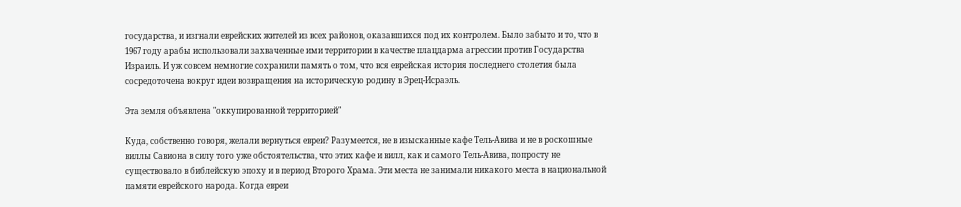государства, и изгнали еврейских жителей из всех районов, оказавшихся под их контролем. Было забыто и то, что в 1967 году арабы использовали захваченные ими территории в качестве плацдарма агрессии против Государства Израиль. И уж совсем немногие сохранили память о том, что вся еврейская история последнего столетия была сосредоточена вокруг идеи возвращения на историческую родину в Эрец-Исраэль.

Эта земля объявлена "оккупированной территорией"

Куда, собственно говоря, желали вернуться евреи? Разумеется, не в изысканные кафе Тель-Авива и не в роскошные виллы Савиона в силу того уже обстоятельства, что этих кафе и вилл, как и самого Тель-Авива, попросту не существовало в библейскую эпоху и в период Второго Храма. Эти места не занимали никакого места в национальной памяти еврейского народа. Когда евреи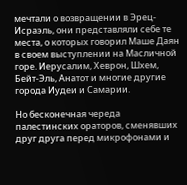мечтали о возвращении в Эрец-Исраэль, они представляли себе те места, о которых говорил Маше Даян в своем выступлении на Масличной горе. Иерусалим, Хеврон, Шхем, Бейт-Эль, Анатот и многие другие города Иудеи и Самарии.

Но бесконечная череда палестинских ораторов, сменявших друг друга перед микрофонами и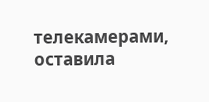телекамерами, оставила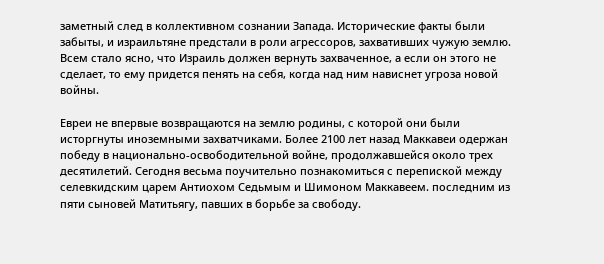заметный след в коллективном сознании Запада. Исторические факты были забыты, и израильтяне предстали в роли агрессоров, захвативших чужую землю. Всем стало ясно, что Израиль должен вернуть захваченное, а если он этого не сделает, то ему придется пенять на себя, когда над ним нависнет угроза новой войны.

Евреи не впервые возвращаются на землю родины, с которой они были исторгнуты иноземными захватчиками. Более 2100 лет назад Маккавеи одержан победу в национально-освободительной войне, продолжавшейся около трех десятилетий. Сегодня весьма поучительно познакомиться с перепиской между селевкидским царем Антиохом Седьмым и Шимоном Маккавеем. последним из пяти сыновей Матитьягу, павших в борьбе за свободу.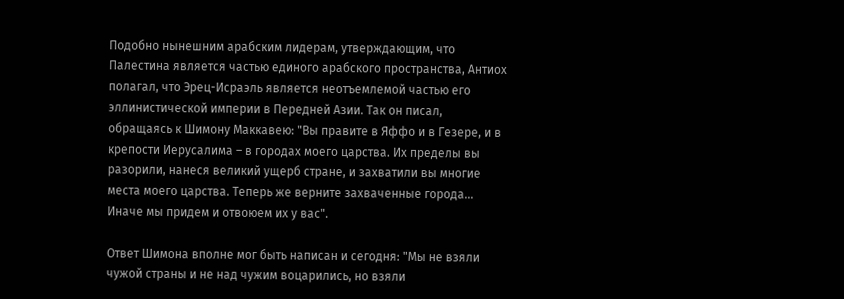Подобно нынешним арабским лидерам, утверждающим, что Палестина является частью единого арабского пространства, Антиох полагал, что Эрец-Исраэль является неотъемлемой частью его эллинистической империи в Передней Азии. Так он писал, обращаясь к Шимону Маккавею: "Вы правите в Яффо и в Гезере, и в крепости Иерусалима – в городах моего царства. Их пределы вы разорили, нанеся великий ущерб стране, и захватили вы многие места моего царства. Теперь же верните захваченные города… Иначе мы придем и отвоюем их у вас".

Ответ Шимона вполне мог быть написан и сегодня: "Мы не взяли чужой страны и не над чужим воцарились, но взяли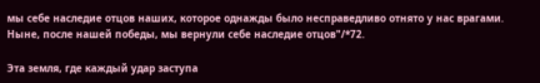мы себе наследие отцов наших, которое однажды было несправедливо отнято у нас врагами. Ныне, после нашей победы, мы вернули себе наследие отцов"/*72.

Эта земля, где каждый удар заступа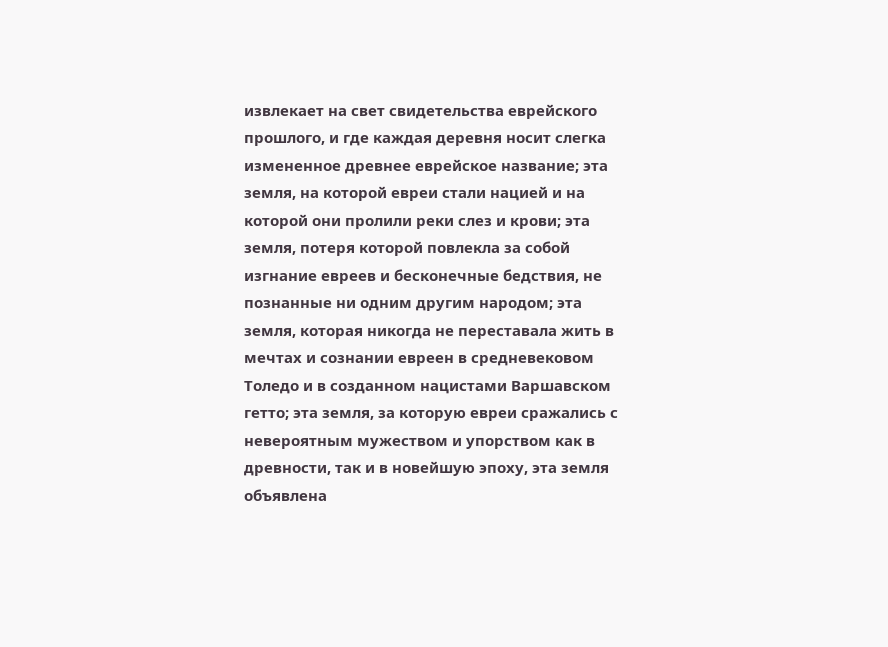извлекает на свет свидетельства еврейского прошлого, и где каждая деревня носит слегка измененное древнее еврейское название; эта земля, на которой евреи стали нацией и на которой они пролили реки слез и крови; эта земля, потеря которой повлекла за собой изгнание евреев и бесконечные бедствия, не познанные ни одним другим народом; эта земля, которая никогда не переставала жить в мечтах и сознании евреен в средневековом Толедо и в созданном нацистами Варшавском гетто; эта земля, за которую евреи сражались с невероятным мужеством и упорством как в древности, так и в новейшую эпоху, эта земля объявлена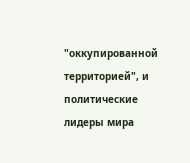"оккупированной территорией", и политические лидеры мира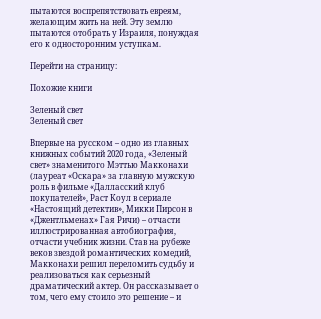пытаются воспрепятствовать евреям, желающим жить на ней. Эту землю пытаются отобрать у Израиля, понуждая его к односторонним уступкам.

Перейти на страницу:

Похожие книги

Зеленый свет
Зеленый свет

Впервые на русском – одно из главных книжных событий 2020 года, «Зеленый свет» знаменитого Мэттью Макконахи (лауреат «Оскара» за главную мужскую роль в фильме «Далласский клуб покупателей», Раст Коул в сериале «Настоящий детектив», Микки Пирсон в «Джентльменах» Гая Ричи) – отчасти иллюстрированная автобиография, отчасти учебник жизни. Став на рубеже веков звездой романтических комедий, Макконахи решил переломить судьбу и реализоваться как серьезный драматический актер. Он рассказывает о том, чего ему стоило это решение – и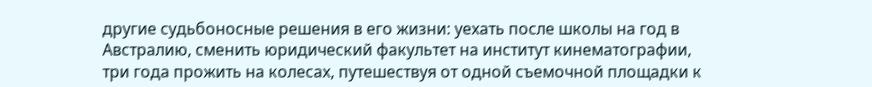другие судьбоносные решения в его жизни: уехать после школы на год в Австралию, сменить юридический факультет на институт кинематографии, три года прожить на колесах, путешествуя от одной съемочной площадки к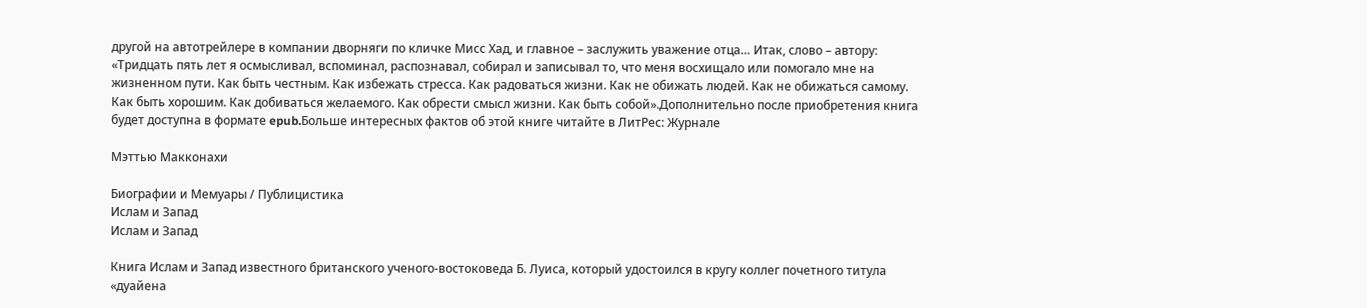другой на автотрейлере в компании дворняги по кличке Мисс Хад, и главное – заслужить уважение отца… Итак, слово – автору: «Тридцать пять лет я осмысливал, вспоминал, распознавал, собирал и записывал то, что меня восхищало или помогало мне на жизненном пути. Как быть честным. Как избежать стресса. Как радоваться жизни. Как не обижать людей. Как не обижаться самому. Как быть хорошим. Как добиваться желаемого. Как обрести смысл жизни. Как быть собой».Дополнительно после приобретения книга будет доступна в формате epub.Больше интересных фактов об этой книге читайте в ЛитРес: Журнале

Мэттью Макконахи

Биографии и Мемуары / Публицистика
Ислам и Запад
Ислам и Запад

Книга Ислам и Запад известного британского ученого-востоковеда Б. Луиса, который удостоился в кругу коллег почетного титула «дуайена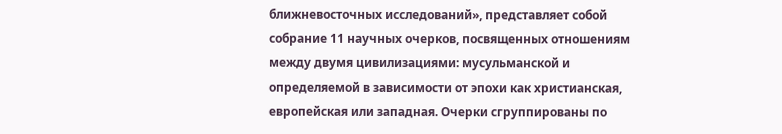ближневосточных исследований», представляет собой собрание 11 научных очерков, посвященных отношениям между двумя цивилизациями: мусульманской и определяемой в зависимости от эпохи как христианская, европейская или западная. Очерки сгруппированы по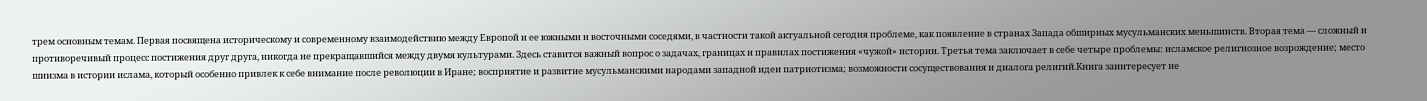трем основным темам. Первая посвящена историческому и современному взаимодействию между Европой и ее южными и восточными соседями, в частности такой актуальной сегодня проблеме, как появление в странах Запада обширных мусульманских меньшинств. Вторая тема — сложный и противоречивый процесс постижения друг друга, никогда не прекращавшийся между двумя культурами. Здесь ставится важный вопрос о задачах, границах и правилах постижения «чужой» истории. Третья тема заключает в себе четыре проблемы: исламское религиозное возрождение; место шиизма в истории ислама, который особенно привлек к себе внимание после революции в Иране; восприятие и развитие мусульманскими народами западной идеи патриотизма; возможности сосуществования и диалога религий.Книга заинтересует не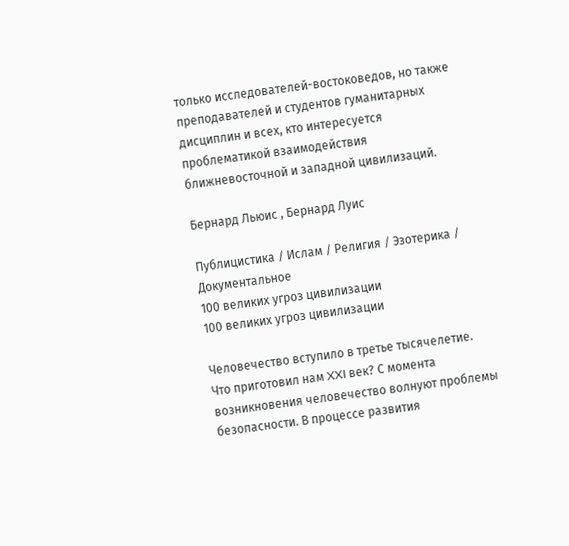только исследователей-востоковедов, но также преподавателей и студентов гуманитарных дисциплин и всех, кто интересуется проблематикой взаимодействия ближневосточной и западной цивилизаций.

Бернард Льюис , Бернард Луис

Публицистика / Ислам / Религия / Эзотерика / Документальное
100 великих угроз цивилизации
100 великих угроз цивилизации

Человечество вступило в третье тысячелетие. Что приготовил нам XXI век? С момента возникновения человечество волнуют проблемы безопасности. В процессе развития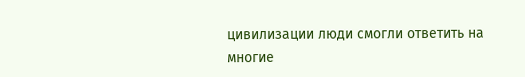цивилизации люди смогли ответить на многие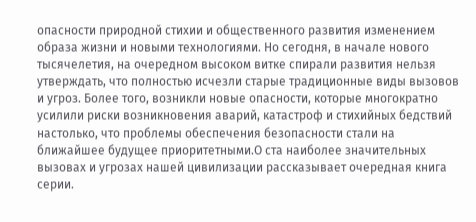опасности природной стихии и общественного развития изменением образа жизни и новыми технологиями. Но сегодня, в начале нового тысячелетия, на очередном высоком витке спирали развития нельзя утверждать, что полностью исчезли старые традиционные виды вызовов и угроз. Более того, возникли новые опасности, которые многократно усилили риски возникновения аварий, катастроф и стихийных бедствий настолько, что проблемы обеспечения безопасности стали на ближайшее будущее приоритетными.О ста наиболее значительных вызовах и угрозах нашей цивилизации рассказывает очередная книга серии.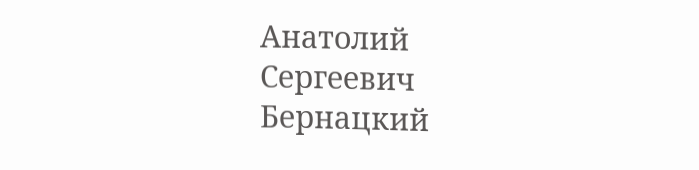Анатолий Сергеевич Бернацкий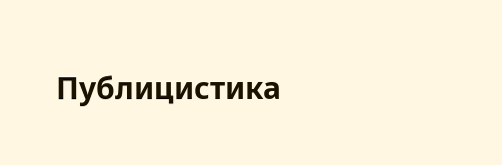Публицистика